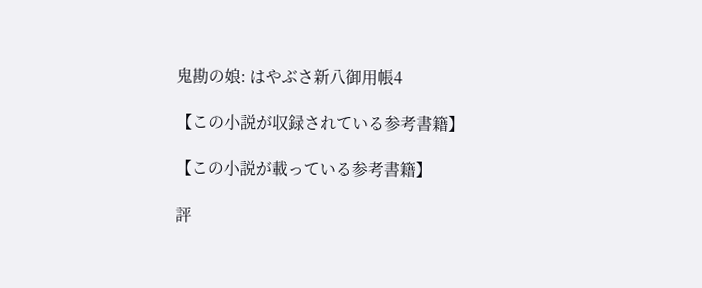鬼勘の娘: はやぶさ新八御用帳4

【この小説が収録されている参考書籍】

【この小説が載っている参考書籍】

評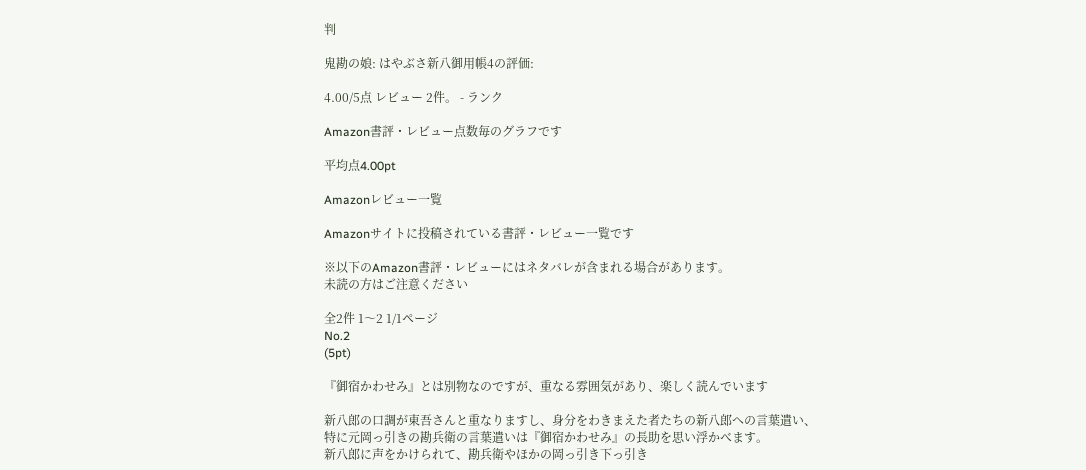判

鬼勘の娘: はやぶさ新八御用帳4の評価:

4.00/5点 レビュー 2件。 - ランク

Amazon書評・レビュー点数毎のグラフです

平均点4.00pt

Amazonレビュー一覧

Amazonサイトに投稿されている書評・レビュー一覧です

※以下のAmazon書評・レビューにはネタバレが含まれる場合があります。
未読の方はご注意ください

全2件 1〜2 1/1ページ
No.2
(5pt)

『御宿かわせみ』とは別物なのですが、重なる雰囲気があり、楽しく読んでいます

新八郎の口調が東吾さんと重なりますし、身分をわきまえた者たちの新八郎への言葉遣い、
特に元岡っ引きの勘兵衛の言葉遣いは『御宿かわせみ』の長助を思い浮かべます。
新八郎に声をかけられて、勘兵衛やほかの岡っ引き下っ引き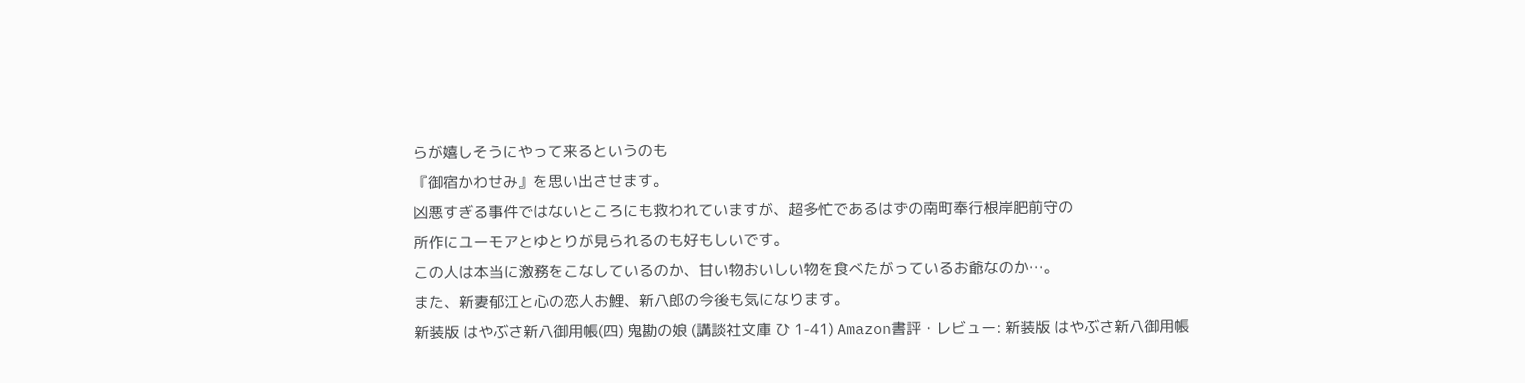らが嬉しそうにやって来るというのも
『御宿かわせみ』を思い出させます。
凶悪すぎる事件ではないところにも救われていますが、超多忙であるはずの南町奉行根岸肥前守の
所作にユーモアとゆとりが見られるのも好もしいです。
この人は本当に激務をこなしているのか、甘い物おいしい物を食べたがっているお爺なのか…。
また、新妻郁江と心の恋人お鯉、新八郎の今後も気になります。
新装版 はやぶさ新八御用帳(四) 鬼勘の娘 (講談社文庫 ひ 1-41) Amazon書評・レビュー: 新装版 はやぶさ新八御用帳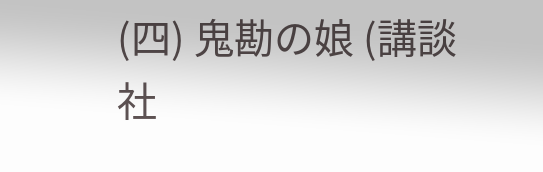(四) 鬼勘の娘 (講談社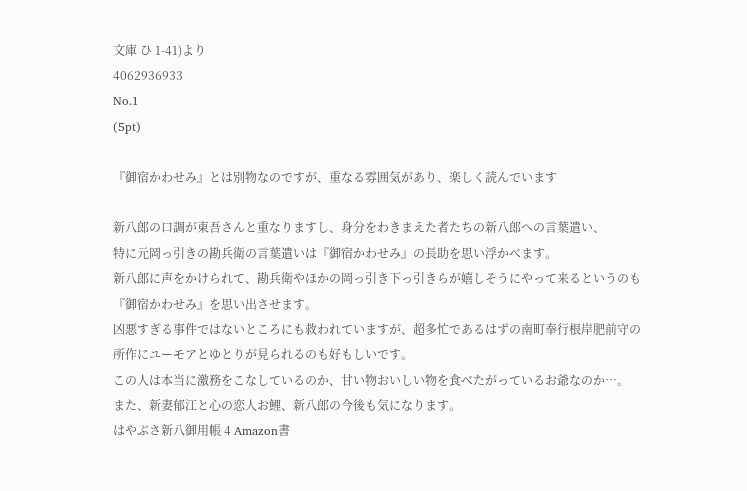文庫 ひ 1-41)より
4062936933
No.1
(5pt)

『御宿かわせみ』とは別物なのですが、重なる雰囲気があり、楽しく読んでいます

新八郎の口調が東吾さんと重なりますし、身分をわきまえた者たちの新八郎への言葉遣い、
特に元岡っ引きの勘兵衛の言葉遣いは『御宿かわせみ』の長助を思い浮かべます。
新八郎に声をかけられて、勘兵衛やほかの岡っ引き下っ引きらが嬉しそうにやって来るというのも
『御宿かわせみ』を思い出させます。
凶悪すぎる事件ではないところにも救われていますが、超多忙であるはずの南町奉行根岸肥前守の
所作にユーモアとゆとりが見られるのも好もしいです。
この人は本当に激務をこなしているのか、甘い物おいしい物を食べたがっているお爺なのか…。
また、新妻郁江と心の恋人お鯉、新八郎の今後も気になります。
はやぶさ新八御用帳 4 Amazon書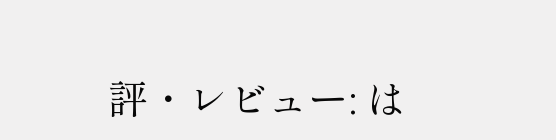評・レビュー: は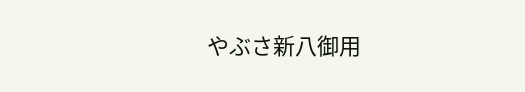やぶさ新八御用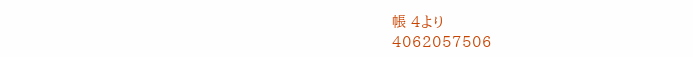帳 4より
4062057506